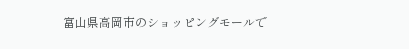富山県高岡市のショッピングモールで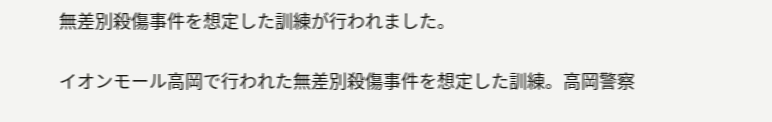無差別殺傷事件を想定した訓練が行われました。

イオンモール高岡で行われた無差別殺傷事件を想定した訓練。高岡警察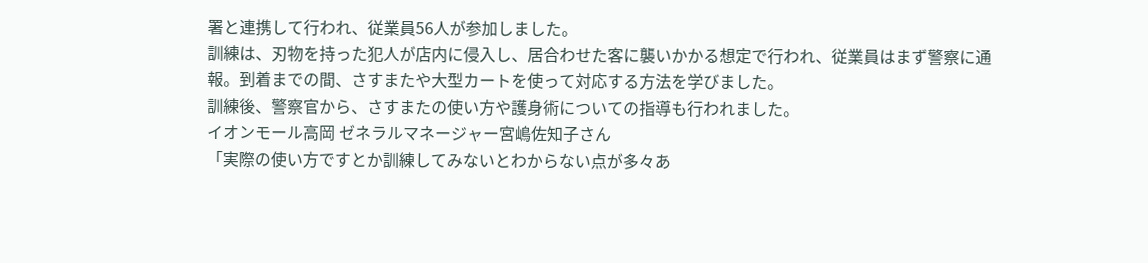署と連携して行われ、従業員56人が参加しました。
訓練は、刃物を持った犯人が店内に侵入し、居合わせた客に襲いかかる想定で行われ、従業員はまず警察に通報。到着までの間、さすまたや大型カートを使って対応する方法を学びました。
訓練後、警察官から、さすまたの使い方や護身術についての指導も行われました。
イオンモール高岡 ゼネラルマネージャー宮嶋佐知子さん
「実際の使い方ですとか訓練してみないとわからない点が多々あ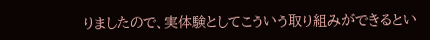りましたので、実体験としてこういう取り組みができるとい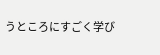うところにすごく学び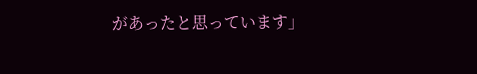があったと思っています」